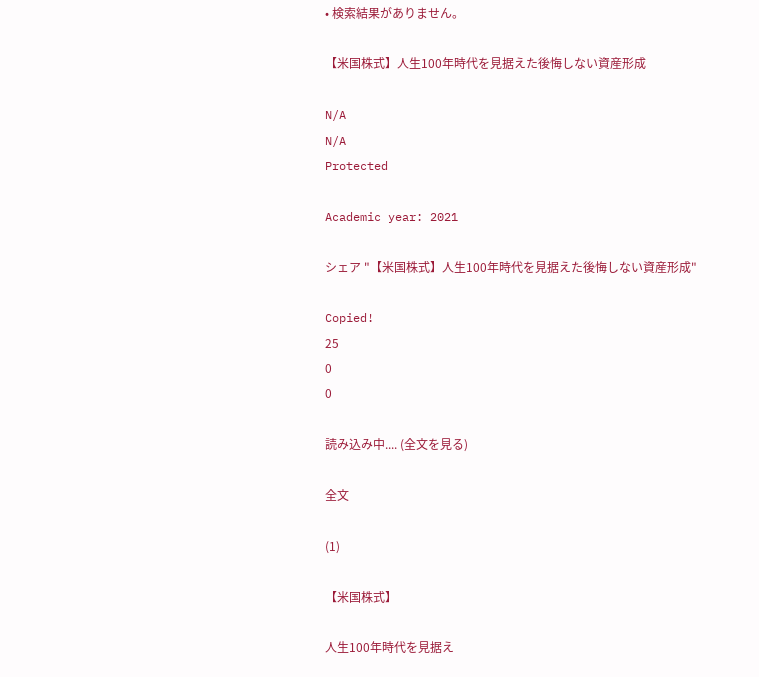• 検索結果がありません。

【米国株式】人生100年時代を見据えた後悔しない資産形成

N/A
N/A
Protected

Academic year: 2021

シェア "【米国株式】人生100年時代を見据えた後悔しない資産形成"

Copied!
25
0
0

読み込み中.... (全文を見る)

全文

(1)

【米国株式】

人生100年時代を見据え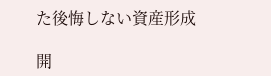た後悔しない資産形成

開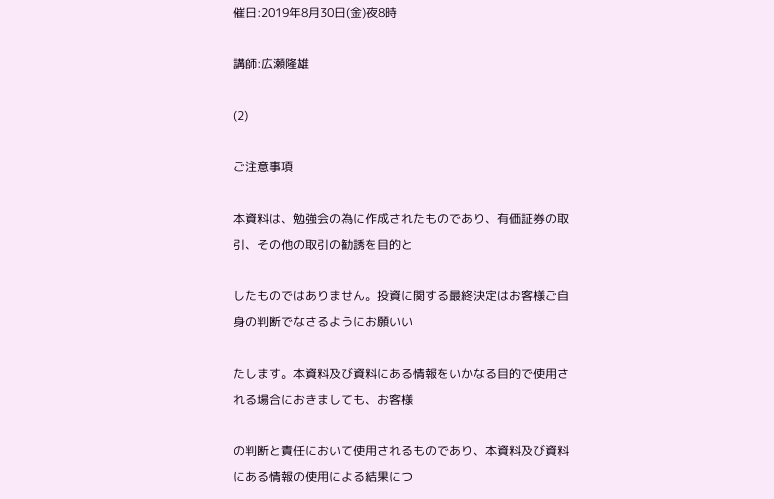催日:2019年8月30日(金)夜8時

講師:広瀬隆雄

(2)

ご注意事項

本資料は、勉強会の為に作成されたものであり、有価証券の取引、その他の取引の勧誘を目的と

したものではありません。投資に関する最終決定はお客様ご自身の判断でなさるようにお願いい

たします。本資料及び資料にある情報をいかなる目的で使用される場合におきましても、お客様

の判断と責任において使用されるものであり、本資料及び資料にある情報の使用による結果につ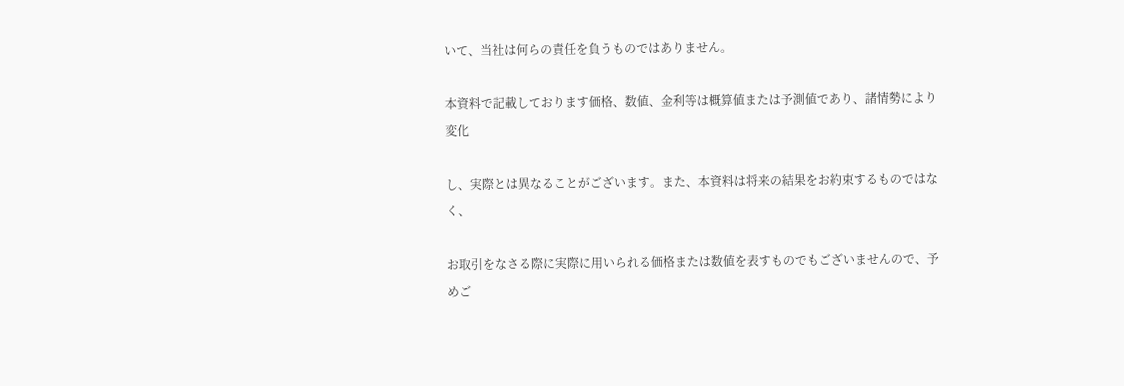いて、当社は何らの責任を負うものではありません。

本資料で記載しております価格、数値、金利等は概算値または予測値であり、諸情勢により変化

し、実際とは異なることがございます。また、本資料は将来の結果をお約束するものではなく、

お取引をなさる際に実際に用いられる価格または数値を表すものでもございませんので、予めご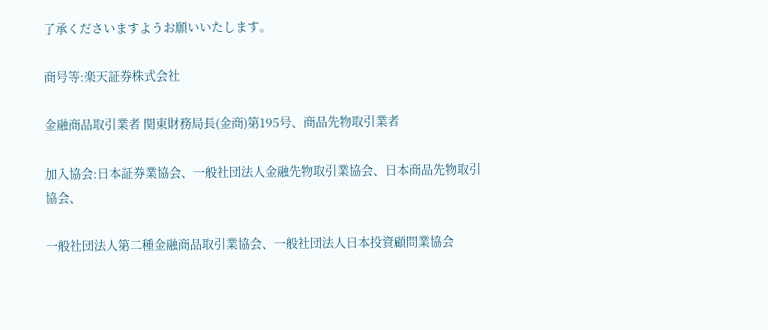了承くださいますようお願いいたします。

商号等:楽天証券株式会社

金融商品取引業者 関東財務局長(金商)第195号、商品先物取引業者

加入協会:日本証券業協会、一般社団法人金融先物取引業協会、日本商品先物取引協会、

一般社団法人第二種金融商品取引業協会、一般社団法人日本投資顧問業協会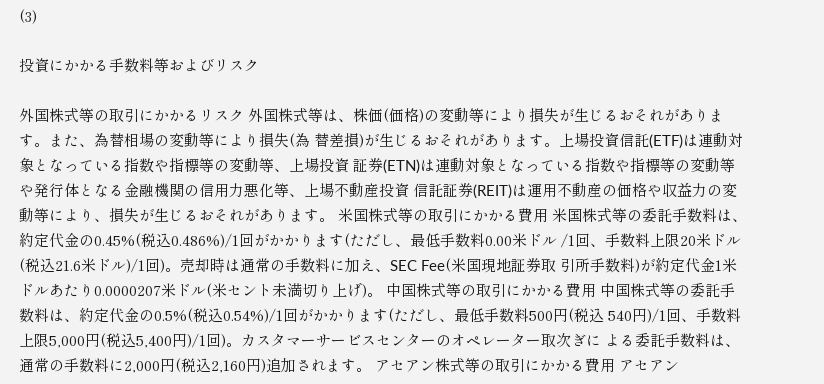(3)

投資にかかる手数料等およびリスク

外国株式等の取引にかかるリスク 外国株式等は、株価(価格)の変動等により損失が生じるおそれがあります。また、為替相場の変動等により損失(為 替差損)が生じるおそれがあります。上場投資信託(ETF)は連動対象となっている指数や指標等の変動等、上場投資 証券(ETN)は連動対象となっている指数や指標等の変動等や発行体となる金融機関の信用力悪化等、上場不動産投資 信託証券(REIT)は運用不動産の価格や収益力の変動等により、損失が生じるおそれがあります。 米国株式等の取引にかかる費用 米国株式等の委託手数料は、約定代金の0.45%(税込0.486%)/1回がかかります(ただし、最低手数料0.00米ドル /1回、手数料上限20米ドル(税込21.6米ドル)/1回)。売却時は通常の手数料に加え、SEC Fee(米国現地証券取 引所手数料)が約定代金1米ドルあたり0.0000207米ドル(米セント未満切り上げ)。 中国株式等の取引にかかる費用 中国株式等の委託手数料は、約定代金の0.5%(税込0.54%)/1回がかかります(ただし、最低手数料500円(税込 540円)/1回、手数料上限5,000円(税込5,400円)/1回)。カスタマーサービスセンターのオペレーター取次ぎに よる委託手数料は、通常の手数料に2,000円(税込2,160円)追加されます。 アセアン株式等の取引にかかる費用 アセアン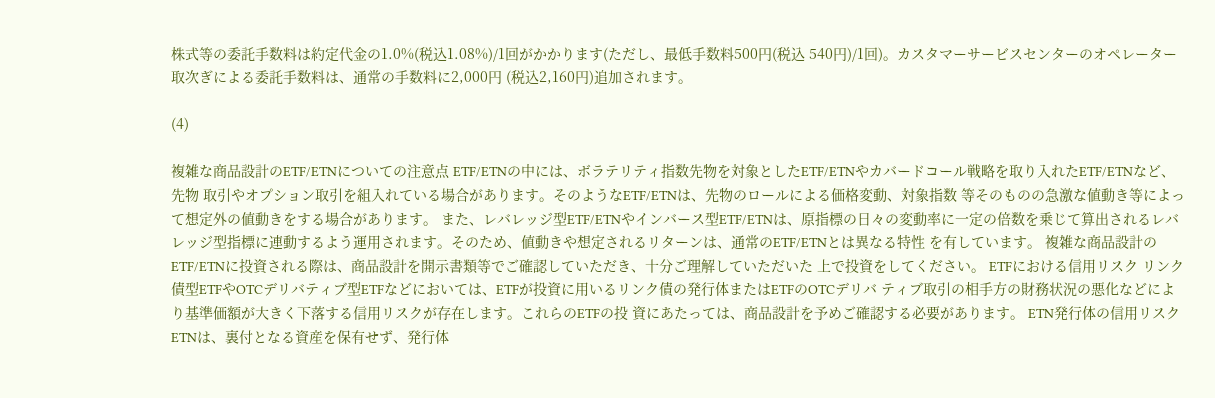株式等の委託手数料は約定代金の1.0%(税込1.08%)/1回がかかります(ただし、最低手数料500円(税込 540円)/1回)。カスタマーサービスセンターのオペレーター取次ぎによる委託手数料は、通常の手数料に2,000円 (税込2,160円)追加されます。

(4)

複雑な商品設計のETF/ETNについての注意点 ETF/ETNの中には、ボラテリティ指数先物を対象としたETF/ETNやカバードコール戦略を取り入れたETF/ETNなど、先物 取引やオプション取引を組入れている場合があります。そのようなETF/ETNは、先物のロールによる価格変動、対象指数 等そのものの急激な値動き等によって想定外の値動きをする場合があります。 また、レバレッジ型ETF/ETNやインバース型ETF/ETNは、原指標の日々の変動率に一定の倍数を乗じて算出されるレバ レッジ型指標に連動するよう運用されます。そのため、値動きや想定されるリターンは、通常のETF/ETNとは異なる特性 を有しています。 複雑な商品設計のETF/ETNに投資される際は、商品設計を開示書類等でご確認していただき、十分ご理解していただいた 上で投資をしてください。 ETFにおける信用リスク リンク債型ETFやOTCデリバティブ型ETFなどにおいては、ETFが投資に用いるリンク債の発行体またはETFのOTCデリバ ティブ取引の相手方の財務状況の悪化などにより基準価額が大きく下落する信用リスクが存在します。これらのETFの投 資にあたっては、商品設計を予めご確認する必要があります。 ETN発行体の信用リスク ETNは、裏付となる資産を保有せず、発行体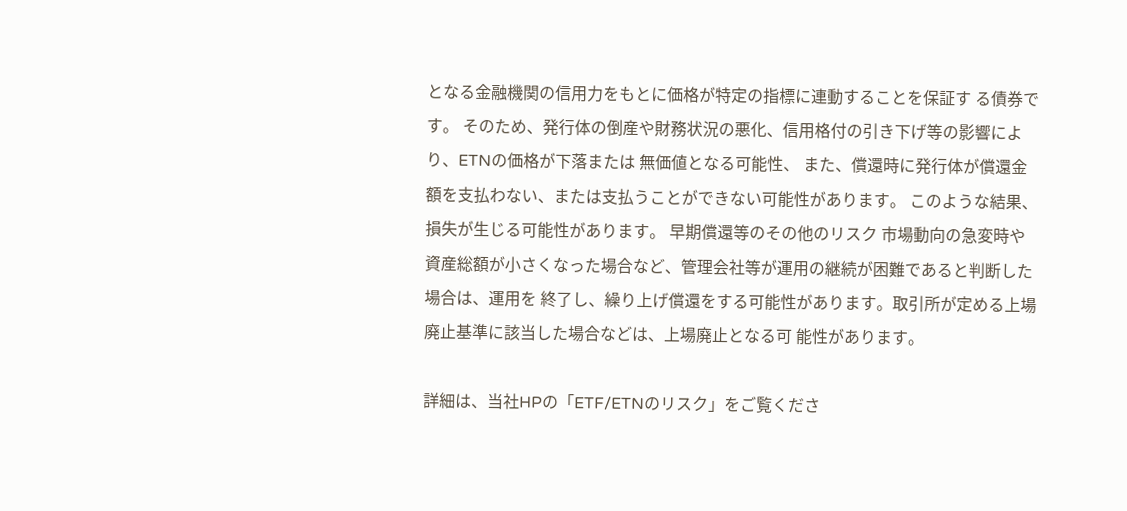となる金融機関の信用力をもとに価格が特定の指標に連動することを保証す る債券です。 そのため、発行体の倒産や財務状況の悪化、信用格付の引き下げ等の影響により、ETNの価格が下落または 無価値となる可能性、 また、償還時に発行体が償還金額を支払わない、または支払うことができない可能性があります。 このような結果、損失が生じる可能性があります。 早期償還等のその他のリスク 市場動向の急変時や資産総額が小さくなった場合など、管理会社等が運用の継続が困難であると判断した場合は、運用を 終了し、繰り上げ償還をする可能性があります。取引所が定める上場廃止基準に該当した場合などは、上場廃止となる可 能性があります。

詳細は、当社HPの「ETF/ETNのリスク」をご覧くださ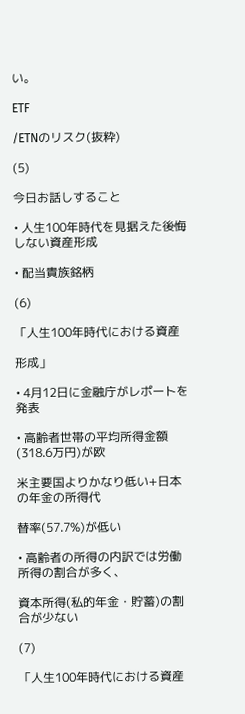い。

ETF

/ETNのリスク(抜粋)

(5)

今日お話しすること

• 人生100年時代を見据えた後悔しない資産形成

• 配当貴族銘柄

(6)

「人生100年時代における資産

形成」

• 4月12日に金融庁がレポートを発表

• 高齢者世帯の平均所得金額(318.6万円)が欧

米主要国よりかなり低い+日本の年金の所得代

替率(57.7%)が低い

• 高齢者の所得の内訳では労働所得の割合が多く、

資本所得(私的年金・貯蓄)の割合が少ない

(7)

「人生100年時代における資産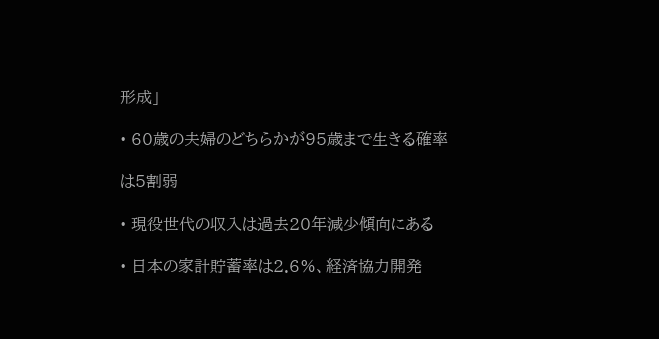形成」

• 60歳の夫婦のどちらかが95歳まで生きる確率

は5割弱

• 現役世代の収入は過去20年減少傾向にある

• 日本の家計貯蓄率は2.6%、経済協力開発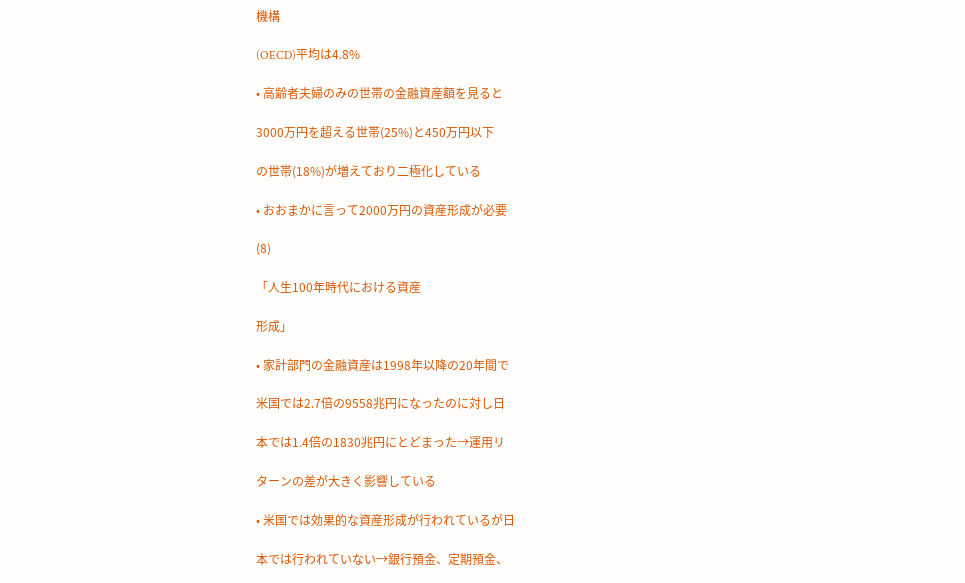機構

(OECD)平均は4.8%

• 高齢者夫婦のみの世帯の金融資産額を見ると

3000万円を超える世帯(25%)と450万円以下

の世帯(18%)が増えており二極化している

• おおまかに言って2000万円の資産形成が必要

(8)

「人生100年時代における資産

形成」

• 家計部門の金融資産は1998年以降の20年間で

米国では2.7倍の9558兆円になったのに対し日

本では1.4倍の1830兆円にとどまった→運用リ

ターンの差が大きく影響している

• 米国では効果的な資産形成が行われているが日

本では行われていない→銀行預金、定期預金、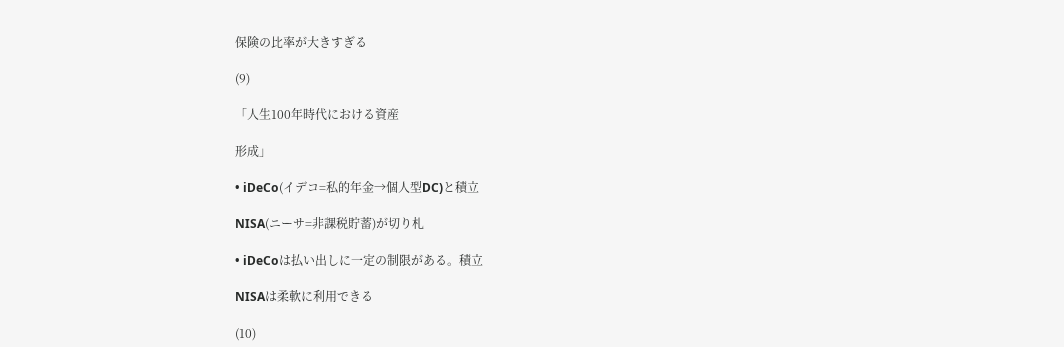保険の比率が大きすぎる

(9)

「人生100年時代における資産

形成」

• iDeCo(イデコ=私的年金→個人型DC)と積立

NISA(ニーサ=非課税貯蓄)が切り札

• iDeCoは払い出しに一定の制限がある。積立

NISAは柔軟に利用できる

(10)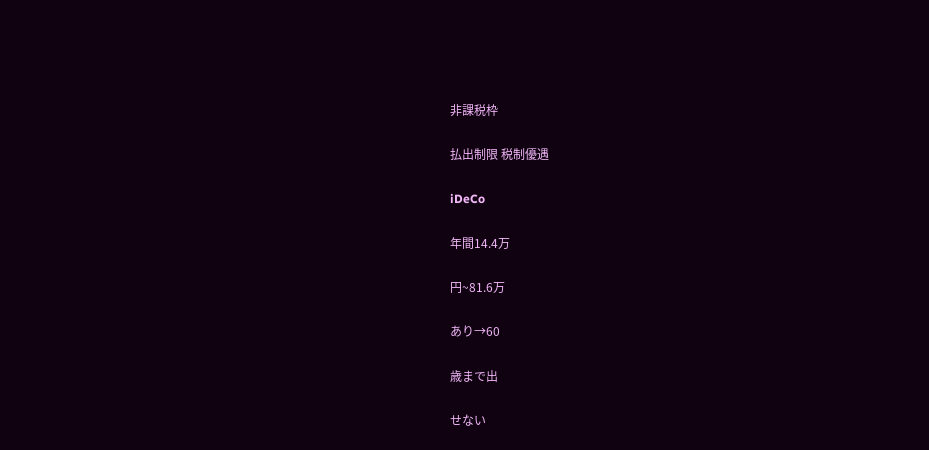非課税枠

払出制限 税制優遇

iDeCo

年間14.4万

円~81.6万

あり→60

歳まで出

せない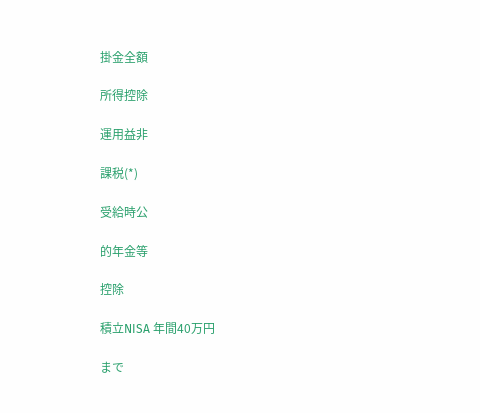掛金全額

所得控除

運用益非

課税(*)

受給時公

的年金等

控除

積立NISA 年間40万円

まで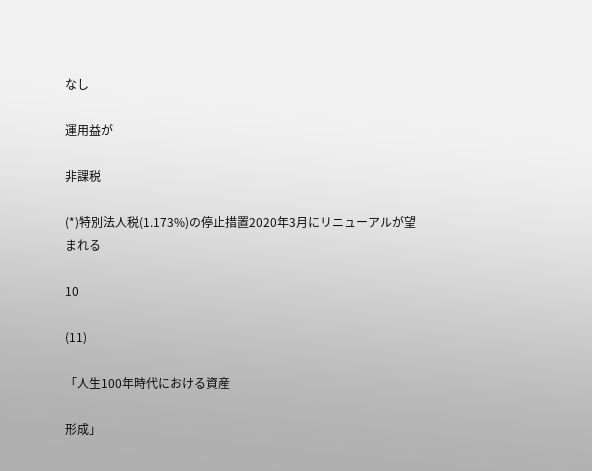なし

運用益が

非課税

(*)特別法人税(1.173%)の停止措置2020年3月にリニューアルが望まれる

10

(11)

「人生100年時代における資産

形成」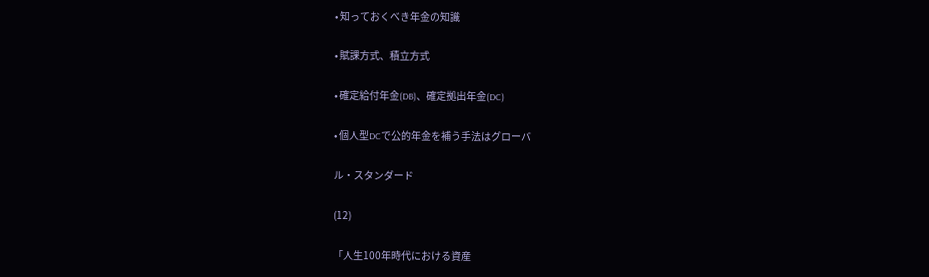• 知っておくべき年金の知識

• 賦課方式、積立方式

• 確定給付年金(DB)、確定拠出年金(DC)

• 個人型DCで公的年金を補う手法はグローバ

ル・スタンダード

(12)

「人生100年時代における資産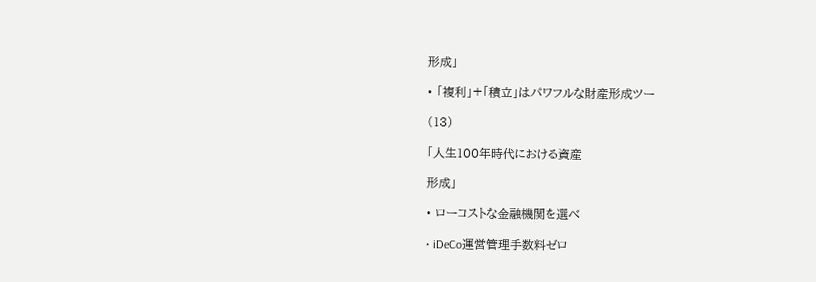形成」

• 「複利」+「積立」はパワフルな財産形成ツー

(13)

「人生100年時代における資産

形成」

• ローコストな金融機関を選べ

• iDeCo運営管理手数料ゼロ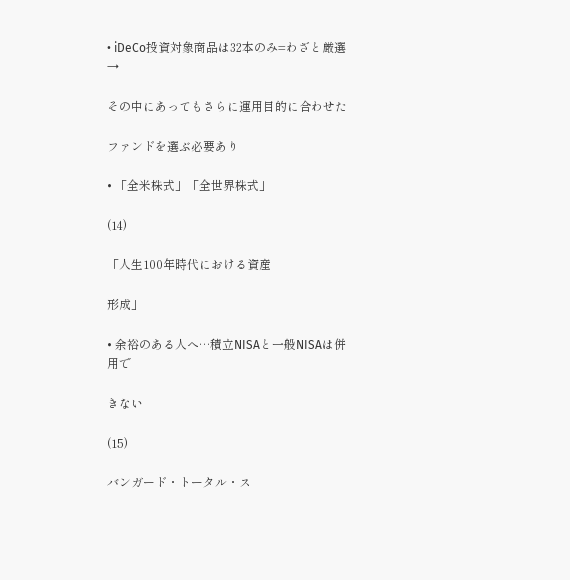• iDeCo投資対象商品は32本のみ=わざと厳選→

その中にあってもさらに運用目的に合わせた

ファンドを選ぶ必要あり

• 「全米株式」「全世界株式」

(14)

「人生100年時代における資産

形成」

• 余裕のある人へ…積立NISAと一般NISAは併用で

きない

(15)

バンガード・トータル・ス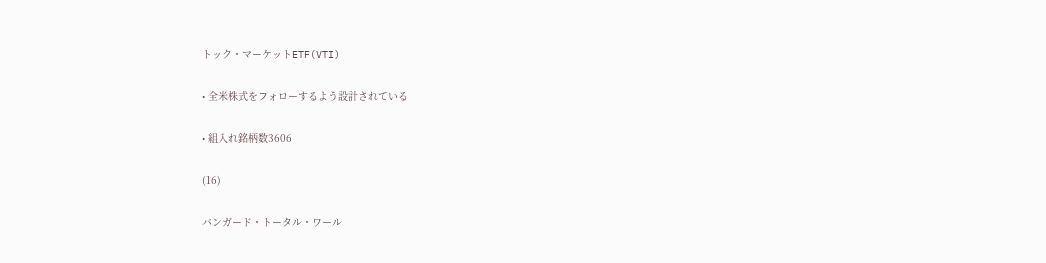トック・マーケットETF(VTI)

• 全米株式をフォローするよう設計されている

• 組入れ銘柄数3606

(16)

バンガード・トータル・ワール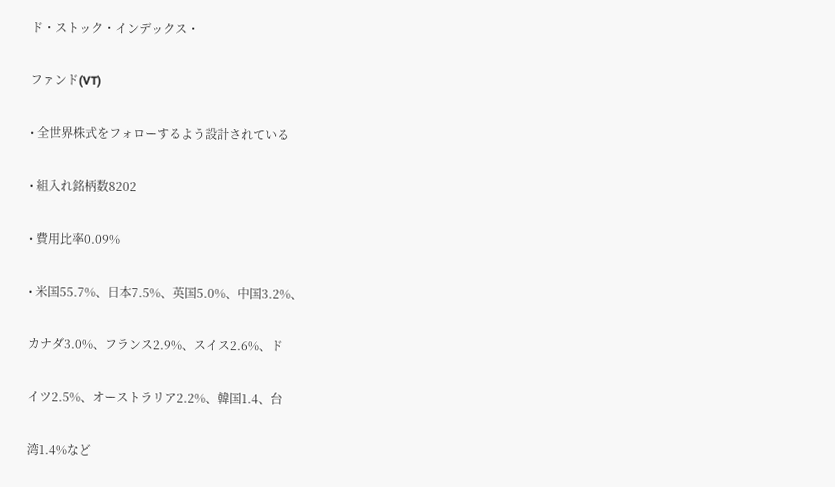ド・ストック・インデックス・

ファンド(VT)

• 全世界株式をフォローするよう設計されている

• 組入れ銘柄数8202

• 費用比率0.09%

• 米国55.7%、日本7.5%、英国5.0%、中国3.2%、

カナダ3.0%、フランス2.9%、スイス2.6%、ド

イツ2.5%、オーストラリア2.2%、韓国1.4、台

湾1.4%など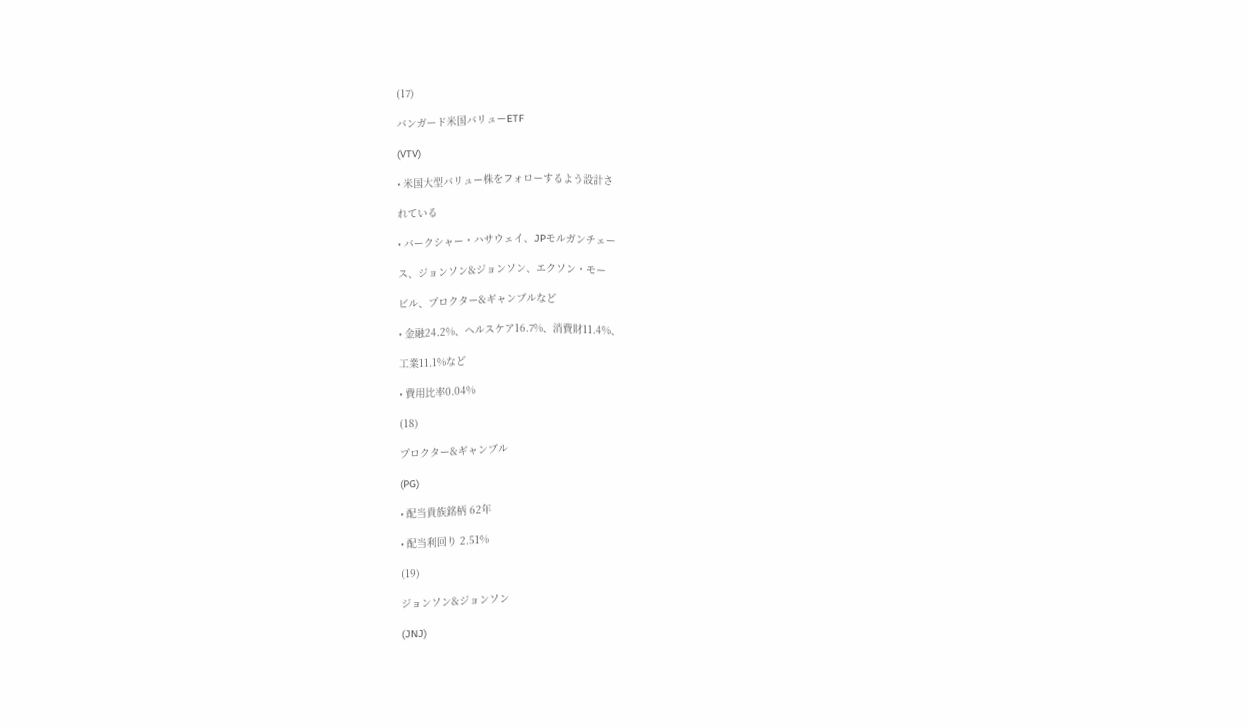(17)

バンガード米国バリューETF

(VTV)

• 米国大型バリュー株をフォローするよう設計さ

れている

• バークシャー・ハサウェイ、JPモルガンチェー

ス、ジョンソン&ジョンソン、エクソン・モー

ビル、プロクター&ギャンブルなど

• 金融24.2%、ヘルスケア16.7%、消費財11.4%、

工業11.1%など

• 費用比率0.04%

(18)

プロクター&ギャンブル

(PG)

• 配当貴族銘柄 62年

• 配当利回り 2.51%

(19)

ジョンソン&ジョンソン

(JNJ)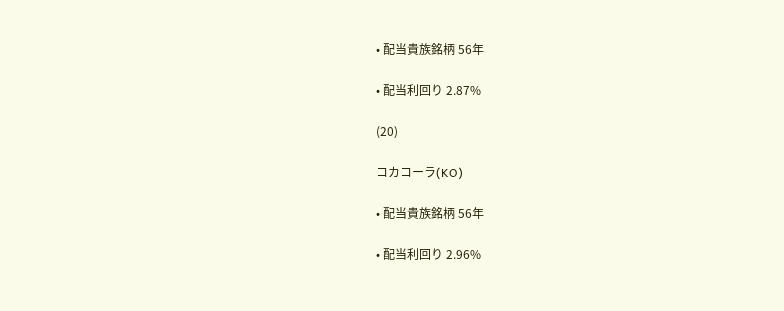• 配当貴族銘柄 56年

• 配当利回り 2.87%

(20)

コカコーラ(KO)

• 配当貴族銘柄 56年

• 配当利回り 2.96%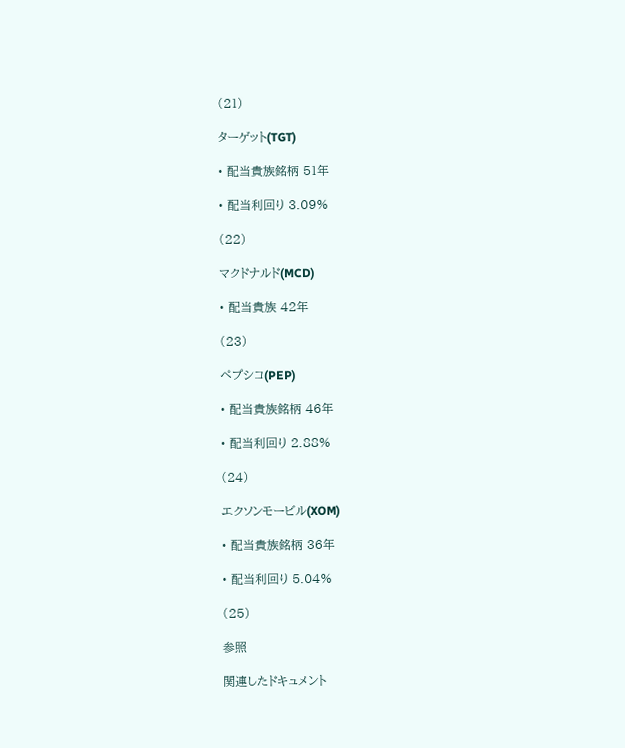(21)

ターゲット(TGT)

• 配当貴族銘柄 51年

• 配当利回り 3.09%

(22)

マクドナルド(MCD)

• 配当貴族 42年

(23)

ペプシコ(PEP)

• 配当貴族銘柄 46年

• 配当利回り 2.88%

(24)

エクソンモービル(XOM)

• 配当貴族銘柄 36年

• 配当利回り 5.04%

(25)

参照

関連したドキュメント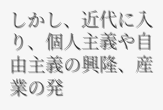しかし、近代に入り、個人主義や自由主義の興隆、産業の発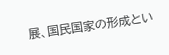展、国民国家の形成とい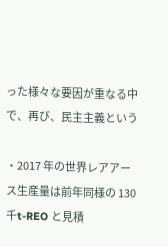った様々な要因が重なる中で、再び、民主主義という

・2017 年の世界レアアース生産量は前年同様の 130 千t-REO と見積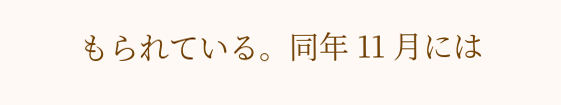もられている。同年 11 月には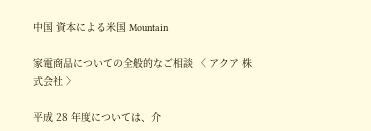中国 資本による米国 Mountain

家電商品についての全般的なご相談 〈 アクア 株式会社 〉

平成 28 年度については、介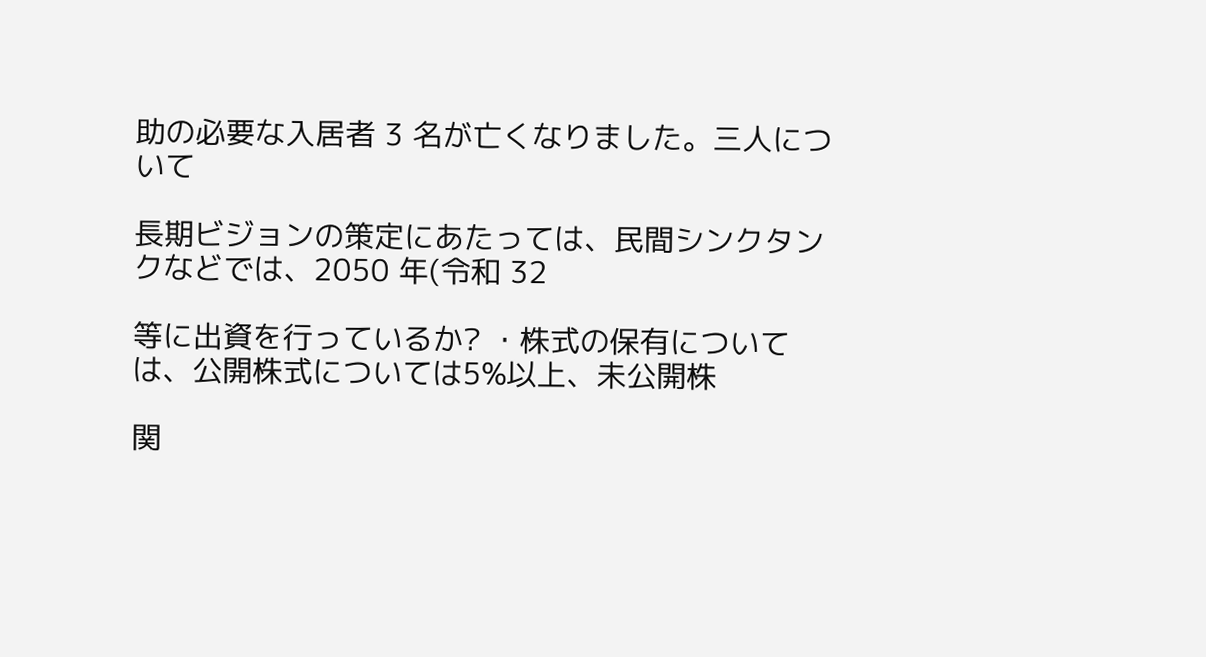助の必要な入居者 3 名が亡くなりました。三人について

長期ビジョンの策定にあたっては、民間シンクタンクなどでは、2050 年(令和 32

等に出資を行っているか? ・株式の保有については、公開株式については5%以上、未公開株

関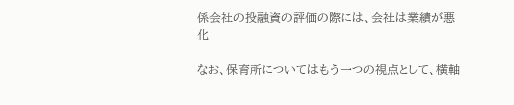係会社の投融資の評価の際には、会社は業績が悪化

なお、保育所についてはもう一つの視点として、横軸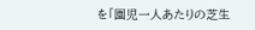を「園児一人あたりの芝生